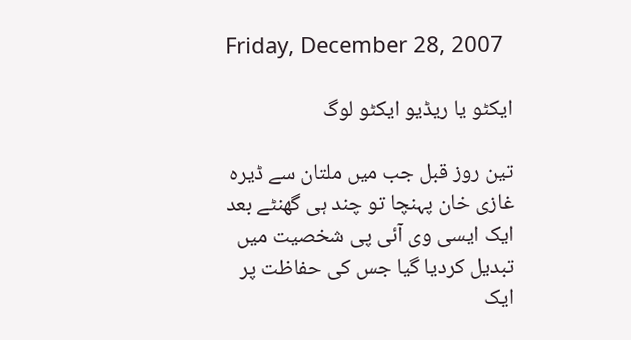Friday, December 28, 2007

ایکٹو یا ریڈیو ایکٹو لوگ

تین روز قبل جب میں ملتان سے ڈیرہ غازی خان پہنچا تو چند ہی گھنٹے بعد ایک ایسی وی آئی پی شخصیت میں تبدیل کردیا گیا جس کی حفاظت پر ایک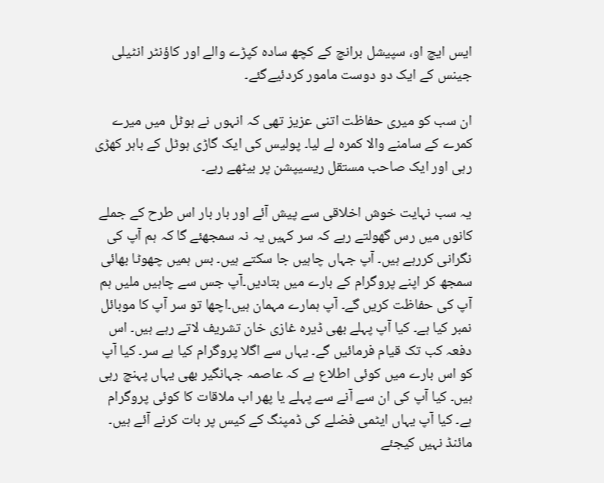ایس ایچ او، سپیشل برانچ کے کچھ سادہ کپڑے والے اور کاؤنٹر انٹیلی جینس کے ایک دو دوست مامور کردئیےگئے۔

ان سب کو میری حفاظت اتنی عزیز تھی کہ انہوں نے ہوٹل میں میرے کمرے کے سامنے والا کمرہ لے لیا۔ پولیس کی ایک گاڑی ہوٹل کے باہر کھڑی رہی اور ایک صاحب مستقل ریسیپشن پر بیٹھے رہے۔

یہ سب نہایت خوش اخلاقی سے پیش آئے اور بار بار اس طرح کے جملے کانوں میں رس گھولتے رہے کہ سر کہیں یہ نہ سمجھئے گا کہ ہم آپ کی نگرانی کررہے ہیں۔ آپ جہاں چاہیں جا سکتے ہیں۔ بس ہمیں چھوٹا بھائی سمجھ کر اپنے پروگرام کے بارے میں بتادیں۔آپ جس سے چاہیں ملیں ہم آپ کی حفاظت کریں گے۔ آپ ہمارے مہمان ہیں۔اچھا تو سر آپ کا موبائل نمبر کیا ہے۔ کیا آپ پہلے بھی ڈیرہ غازی خان تشریف لاتے رہے ہیں۔ اس دفعہ کب تک قیام فرمائیں گے۔ یہاں سے اگلا پروگرام کیا ہے سر۔ کیا آپ کو اس بارے میں کوئی اطلاع ہے کہ عاصمہ جہانگیر بھی یہاں پہنچ رہی ہیں۔ کیا آپ کی ان سے آنے سے پہلے یا پھر اب ملاقات کا کوئی پروگرام ہے۔ کیا آپ یہاں ایٹمی فضلے کی ڈمپنگ کے کیس پر بات کرنے آئے ہیں۔ مائنڈ نہیں کیجئے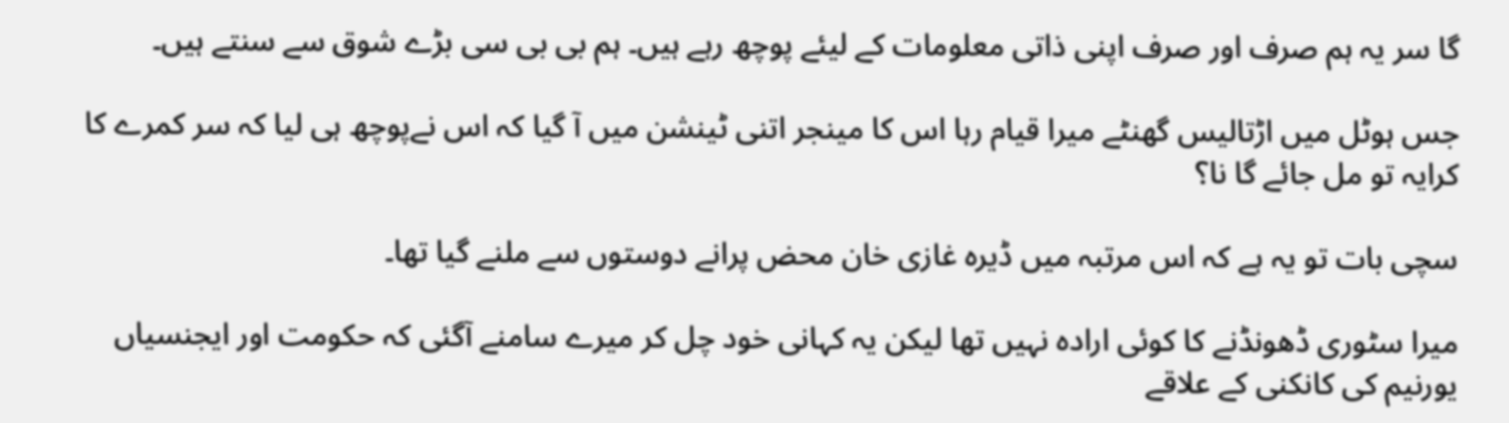گا سر یہ ہم صرف اور صرف اپنی ذاتی معلومات کے لیئے پوچھ رہے ہیں۔ ہم بی بی سی بڑے شوق سے سنتے ہیں۔

جس ہوٹل میں اڑتالیس گھنٹے میرا قیام رہا اس کا مینجر اتنی ٹینشن میں آ گیا کہ اس نےپوچھ ہی لیا کہ سر کمرے کا کرایہ تو مل جائے گا نا؟

سچی بات تو یہ ہے کہ اس مرتبہ میں ڈیرہ غازی خان محض پرانے دوستوں سے ملنے گیا تھا۔

میرا سٹوری ڈھونڈنے کا کوئی ارادہ نہیں تھا لیکن یہ کہانی خود چل کر میرے سامنے آگئی کہ حکومت اور ایجنسیاں یورنیم کی کانکنی کے علاقے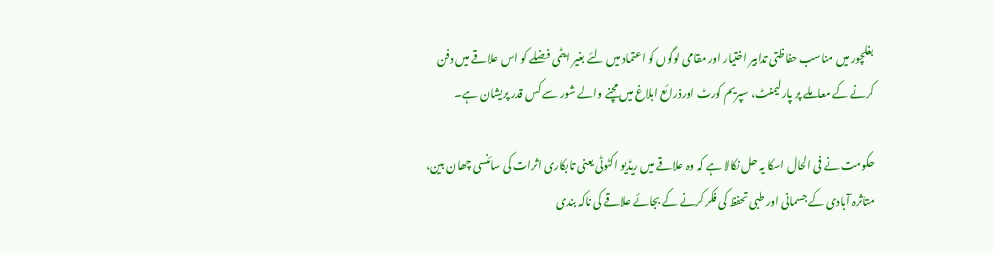بغلچور میں مناسب حفاظتی تدابیر اختیار اور مقامی لوگوں کو اعتماد میں لئے بغیر ایٹمی فضلے کو اس علاقے میں دفن کرنے کے معاملے پر پارلیمنٹ، سپریم کورٹ اورذرائع ابلاغ میں مچنے والے شور سے کس قدر پریشان ہے۔

حکومت نے فی الحال اسکا یہ حل نکالا ہے کہ وہ علاقے میں ریڈیو اکٹوٹی یعنی تابکاری اثرات کی سائنسی چھان بین، متاثرہ آبادی کے جسمانی اور طبی تحفظ کی فکر کرنے کے بجائے علاقے کی ناکہ بندی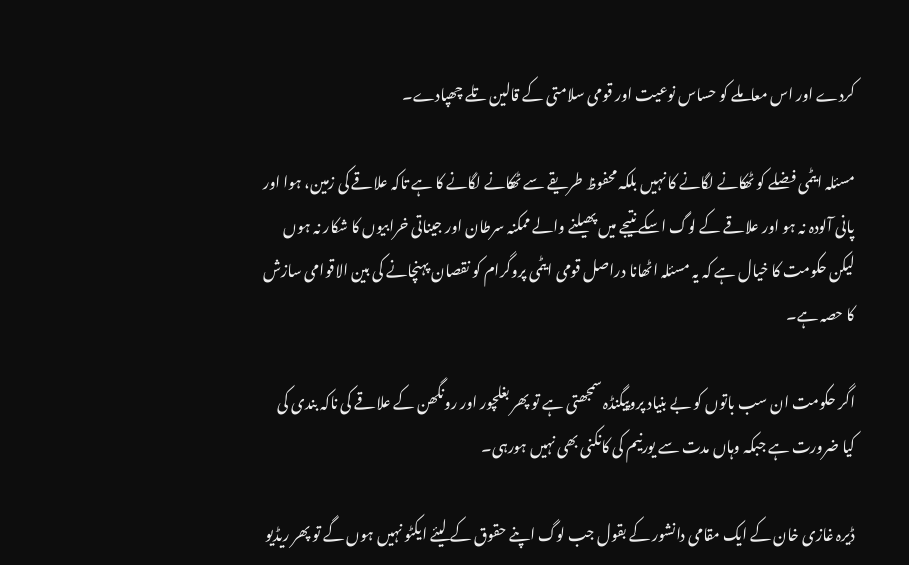کردے اور اس معاملے کو حساس نوعیت اور قومی سلامتی کے قالین تلے چھپادے۔

مسئلہ ایٹمی فضلے کو ٹھکانے لگانے کا نہیں بلکہ محفوظ طریقے سے ٹھکانے لگانے کا ہے تاکہ علاقے کی زمین، ہوا اور پانی آلودہ نہ ہو اور علاقے کے لوگ اسکے نتیجے میں پھیلنے والے ممکنہ سرطان اور جیناتی خرابیوں کا شکار نہ ہوں لیکن حکومت کا خیال ہے کہ یہ مسئلہ اٹھانا دراصل قومی ایٹمی پروگرام کو نقصان پہنچانے کی بین الاقوامی سازش کا حصہ ہے۔

اگر حکومت ان سب باتوں کو بے بنیاد پروپیگنڈہ سمجھتی ہے تو پھر بغلچور اور رونگھن کے علاقے کی ناکہ بندی کی کیا ضرورت ہے جبکہ وہاں مدت سے یورنیم کی کانکنی بھی نہیں ہورہی۔

ڈیرہ غازی خان کے ایک مقامی دانشور کے بقول جب لوگ اپنے حقوق کے لیئے ایکٹو نہیں ہوں گے تو پھر ریڈیو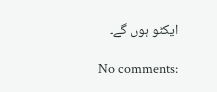ایکٹو ہوں گے۔

No comments: